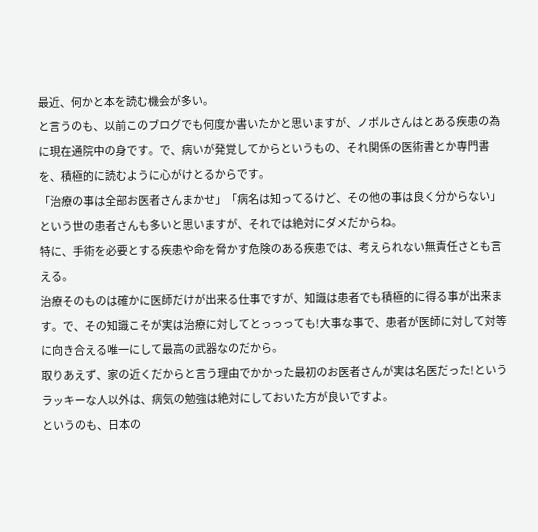最近、何かと本を読む機会が多い。
と言うのも、以前このブログでも何度か書いたかと思いますが、ノボルさんはとある疾患の為に現在通院中の身です。で、病いが発覚してからというもの、それ関係の医術書とか専門書を、積極的に読むように心がけとるからです。
「治療の事は全部お医者さんまかせ」「病名は知ってるけど、その他の事は良く分からない」という世の患者さんも多いと思いますが、それでは絶対にダメだからね。
特に、手術を必要とする疾患や命を脅かす危険のある疾患では、考えられない無責任さとも言える。
治療そのものは確かに医師だけが出来る仕事ですが、知識は患者でも積極的に得る事が出来ます。で、その知識こそが実は治療に対してとっっっても!大事な事で、患者が医師に対して対等に向き合える唯一にして最高の武器なのだから。
取りあえず、家の近くだからと言う理由でかかった最初のお医者さんが実は名医だった!というラッキーな人以外は、病気の勉強は絶対にしておいた方が良いですよ。
というのも、日本の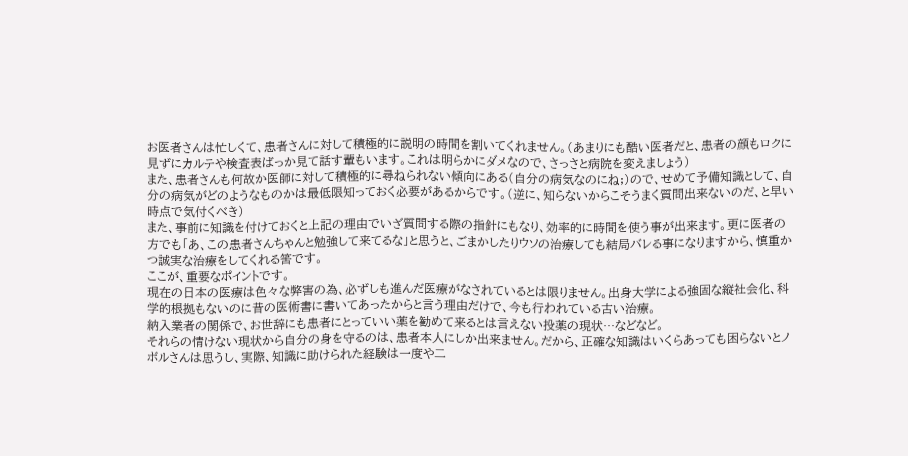お医者さんは忙しくて、患者さんに対して積極的に説明の時間を割いてくれません。(あまりにも酷い医者だと、患者の顔もロクに見ずにカルテや検査表ばっか見て話す輩もいます。これは明らかにダメなので、さっさと病院を変えましょう)
また、患者さんも何故か医師に対して積極的に尋ねられない傾向にある(自分の病気なのにね;)ので、せめて予備知識として、自分の病気がどのようなものかは最低限知っておく必要があるからです。(逆に、知らないからこそうまく質問出来ないのだ、と早い時点で気付くべき)
また、事前に知識を付けておくと上記の理由でいざ質問する際の指針にもなり、効率的に時間を使う事が出来ます。更に医者の方でも「あ、この患者さんちゃんと勉強して来てるな」と思うと、ごまかしたりウソの治療しても結局バレる事になりますから、慎重かつ誠実な治療をしてくれる筈です。
ここが、重要なポイントです。
現在の日本の医療は色々な弊害の為、必ずしも進んだ医療がなされているとは限りません。出身大学による強固な縦社会化、科学的根拠もないのに昔の医術書に書いてあったからと言う理由だけで、今も行われている古い治療。
納入業者の関係で、お世辞にも患者にとっていい薬を勧めて来るとは言えない投薬の現状…などなど。
それらの情けない現状から自分の身を守るのは、患者本人にしか出来ません。だから、正確な知識はいくらあっても困らないとノボルさんは思うし、実際、知識に助けられた経験は一度や二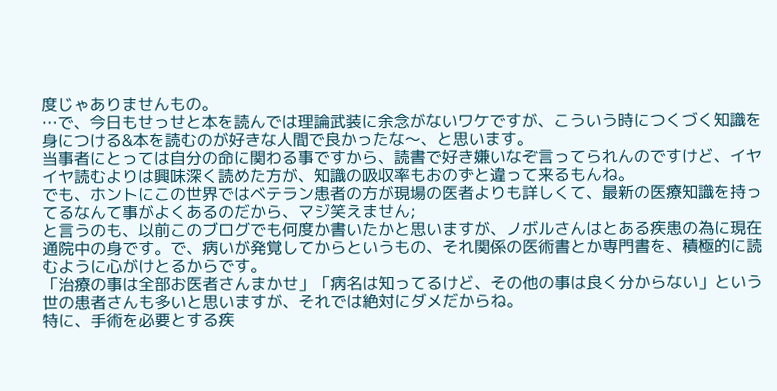度じゃありませんもの。
…で、今日もせっせと本を読んでは理論武装に余念がないワケですが、こういう時につくづく知識を身につける&本を読むのが好きな人間で良かったな〜、と思います。
当事者にとっては自分の命に関わる事ですから、読書で好き嫌いなぞ言ってられんのですけど、イヤイヤ読むよりは興味深く読めた方が、知識の吸収率もおのずと違って来るもんね。
でも、ホントにこの世界ではベテラン患者の方が現場の医者よりも詳しくて、最新の医療知識を持ってるなんて事がよくあるのだから、マジ笑えません;
と言うのも、以前このブログでも何度か書いたかと思いますが、ノボルさんはとある疾患の為に現在通院中の身です。で、病いが発覚してからというもの、それ関係の医術書とか専門書を、積極的に読むように心がけとるからです。
「治療の事は全部お医者さんまかせ」「病名は知ってるけど、その他の事は良く分からない」という世の患者さんも多いと思いますが、それでは絶対にダメだからね。
特に、手術を必要とする疾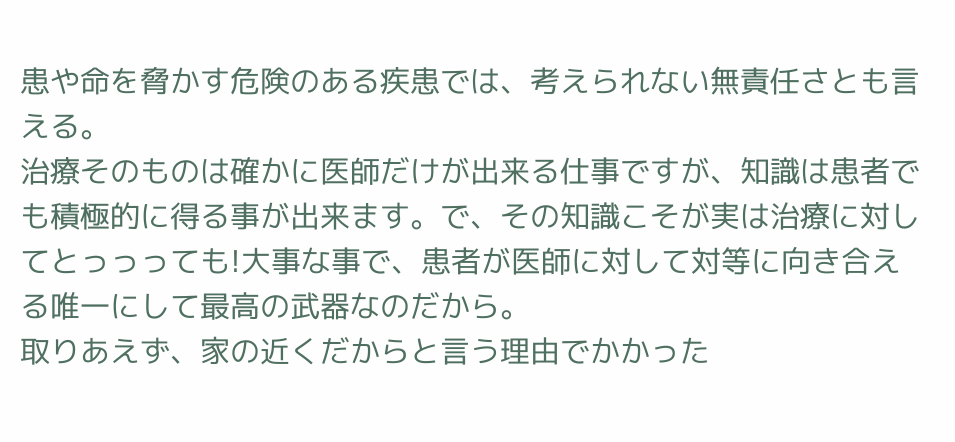患や命を脅かす危険のある疾患では、考えられない無責任さとも言える。
治療そのものは確かに医師だけが出来る仕事ですが、知識は患者でも積極的に得る事が出来ます。で、その知識こそが実は治療に対してとっっっても!大事な事で、患者が医師に対して対等に向き合える唯一にして最高の武器なのだから。
取りあえず、家の近くだからと言う理由でかかった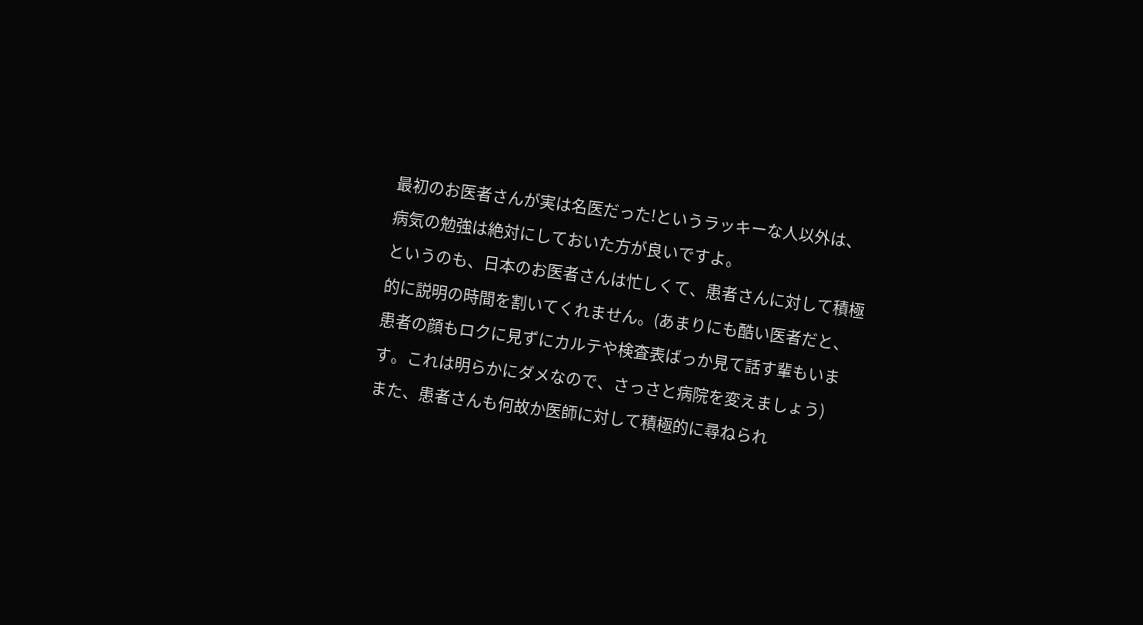最初のお医者さんが実は名医だった!というラッキーな人以外は、病気の勉強は絶対にしておいた方が良いですよ。
というのも、日本のお医者さんは忙しくて、患者さんに対して積極的に説明の時間を割いてくれません。(あまりにも酷い医者だと、患者の顔もロクに見ずにカルテや検査表ばっか見て話す輩もいます。これは明らかにダメなので、さっさと病院を変えましょう)
また、患者さんも何故か医師に対して積極的に尋ねられ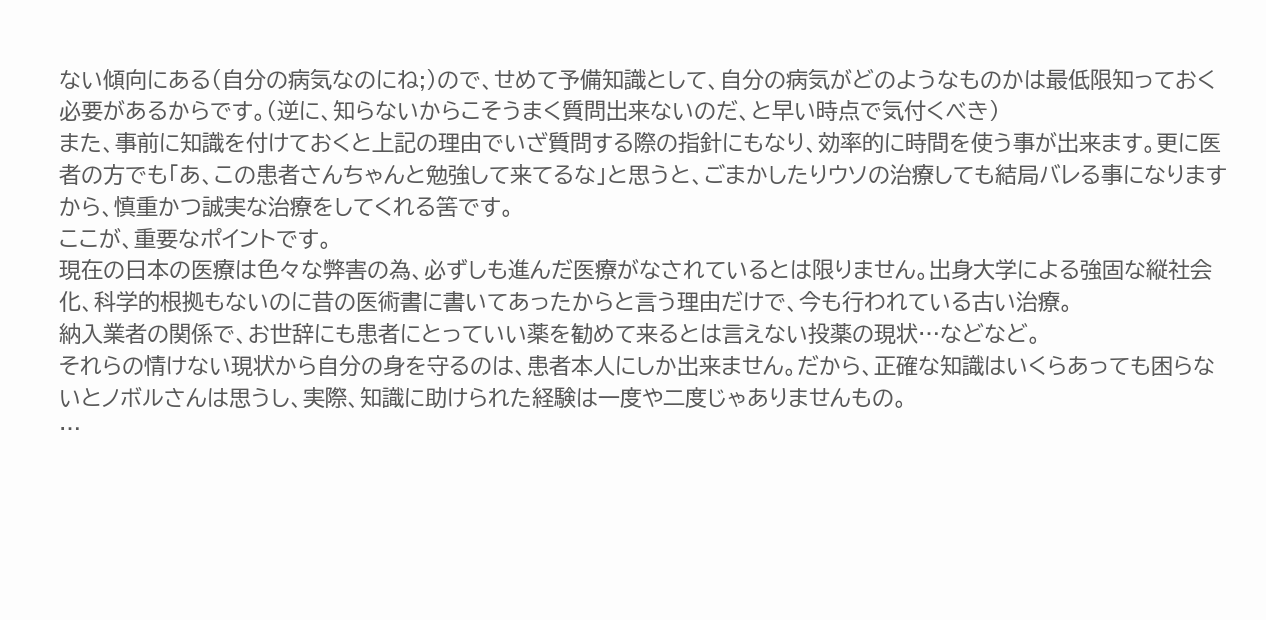ない傾向にある(自分の病気なのにね;)ので、せめて予備知識として、自分の病気がどのようなものかは最低限知っておく必要があるからです。(逆に、知らないからこそうまく質問出来ないのだ、と早い時点で気付くべき)
また、事前に知識を付けておくと上記の理由でいざ質問する際の指針にもなり、効率的に時間を使う事が出来ます。更に医者の方でも「あ、この患者さんちゃんと勉強して来てるな」と思うと、ごまかしたりウソの治療しても結局バレる事になりますから、慎重かつ誠実な治療をしてくれる筈です。
ここが、重要なポイントです。
現在の日本の医療は色々な弊害の為、必ずしも進んだ医療がなされているとは限りません。出身大学による強固な縦社会化、科学的根拠もないのに昔の医術書に書いてあったからと言う理由だけで、今も行われている古い治療。
納入業者の関係で、お世辞にも患者にとっていい薬を勧めて来るとは言えない投薬の現状…などなど。
それらの情けない現状から自分の身を守るのは、患者本人にしか出来ません。だから、正確な知識はいくらあっても困らないとノボルさんは思うし、実際、知識に助けられた経験は一度や二度じゃありませんもの。
…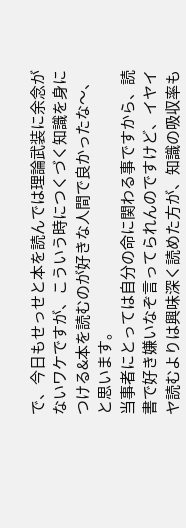で、今日もせっせと本を読んでは理論武装に余念がないワケですが、こういう時につくづく知識を身につける&本を読むのが好きな人間で良かったな〜、と思います。
当事者にとっては自分の命に関わる事ですから、読書で好き嫌いなぞ言ってられんのですけど、イヤイヤ読むよりは興味深く読めた方が、知識の吸収率も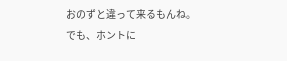おのずと違って来るもんね。
でも、ホントに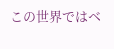この世界ではベ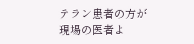テラン患者の方が現場の医者よ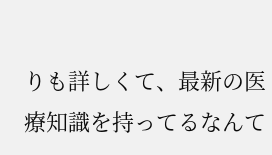りも詳しくて、最新の医療知識を持ってるなんて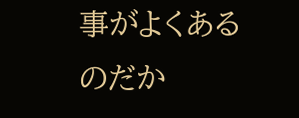事がよくあるのだか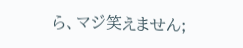ら、マジ笑えません;